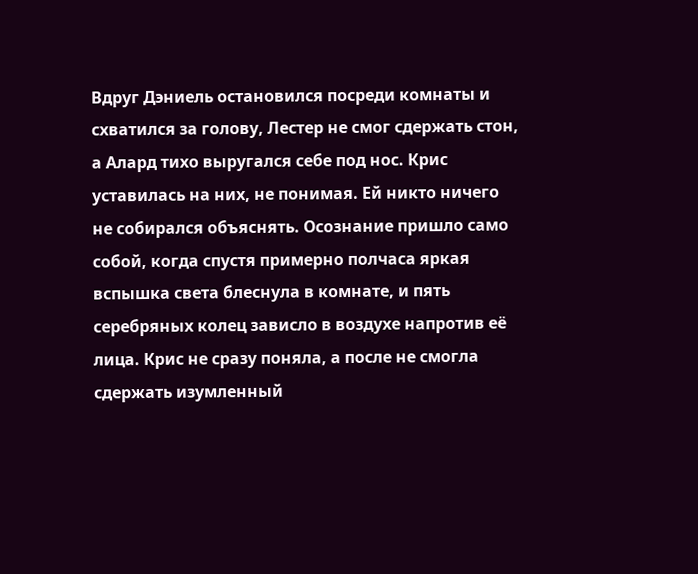Вдруг Дэниель остановился посреди комнаты и схватился за голову, Лестер не смог сдержать стон, а Алард тихо выругался себе под нос. Крис уставилась на них, не понимая. Ей никто ничего не собирался объяснять. Осознание пришло само собой, когда спустя примерно полчаса яркая вспышка света блеснула в комнате, и пять серебряных колец зависло в воздухе напротив её лица. Крис не сразу поняла, а после не смогла сдержать изумленный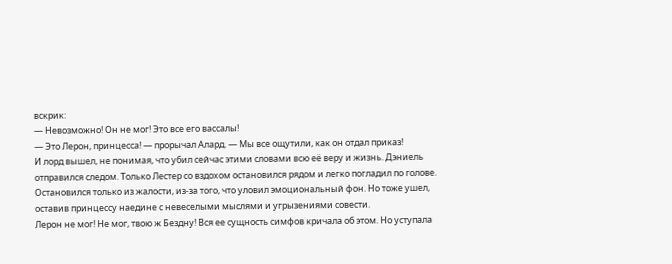вскрик:
— Невозможно! Он не мог! Это все его вассалы!
— Это Лерон, принцесса! — прорычал Алард. — Мы все ощутили, как он отдал приказ!
И лорд вышел, не понимая, что убил сейчас этими словами всю её веру и жизнь. Дэниель отправился следом. Только Лестер со вздохом остановился рядом и легко погладил по голове. Остановился только из жалости, из-за того, что уловил эмоциональный фон. Но тоже ушел, оставив принцессу наедине с невеселыми мыслями и угрызениями совести.
Лерон не мог! Не мог, твою ж Бездну! Вся ее сущность симфов кричала об этом. Но уступала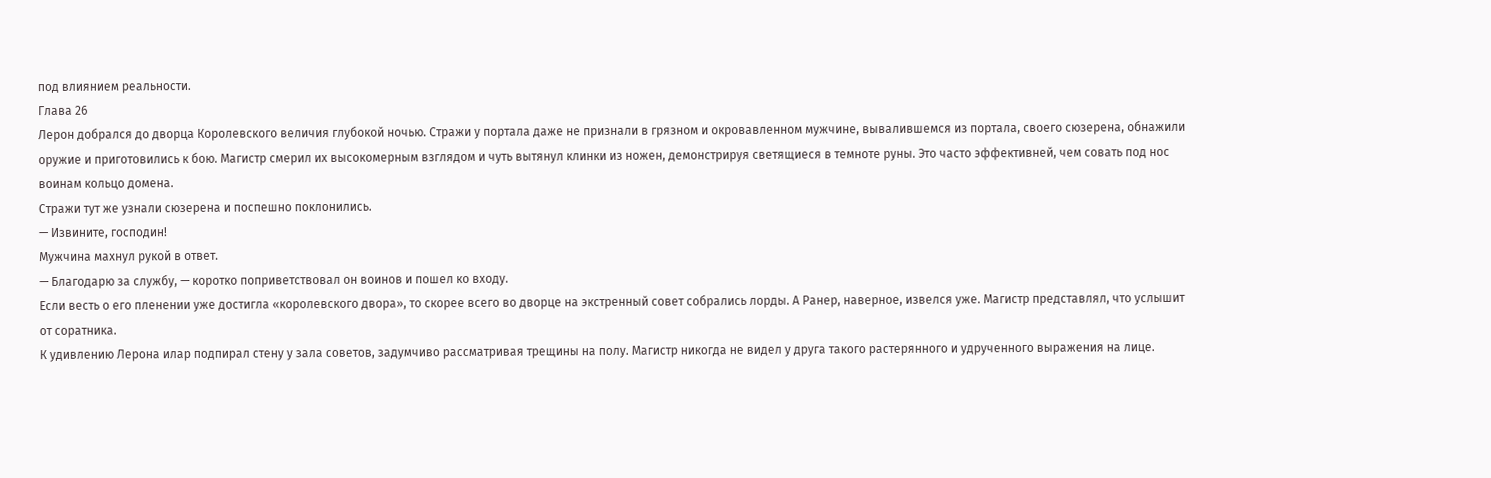под влиянием реальности.
Глава 26
Лерон добрался до дворца Королевского величия глубокой ночью. Стражи у портала даже не признали в грязном и окровавленном мужчине, вывалившемся из портала, своего сюзерена, обнажили оружие и приготовились к бою. Магистр смерил их высокомерным взглядом и чуть вытянул клинки из ножен, демонстрируя светящиеся в темноте руны. Это часто эффективней, чем совать под нос воинам кольцо домена.
Стражи тут же узнали сюзерена и поспешно поклонились.
— Извините, господин!
Мужчина махнул рукой в ответ.
— Благодарю за службу, — коротко поприветствовал он воинов и пошел ко входу.
Если весть о его пленении уже достигла «королевского двора», то скорее всего во дворце на экстренный совет собрались лорды. А Ранер, наверное, извелся уже. Магистр представлял, что услышит от соратника.
К удивлению Лерона илар подпирал стену у зала советов, задумчиво рассматривая трещины на полу. Магистр никогда не видел у друга такого растерянного и удрученного выражения на лице.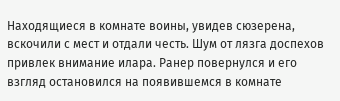Находящиеся в комнате воины, увидев сюзерена, вскочили с мест и отдали честь. Шум от лязга доспехов привлек внимание илара. Ранер повернулся и его взгляд остановился на появившемся в комнате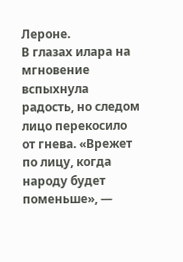Лероне.
В глазах илара на мгновение вспыхнула радость, но следом лицо перекосило от гнева. «Врежет по лицу, когда народу будет поменьше», —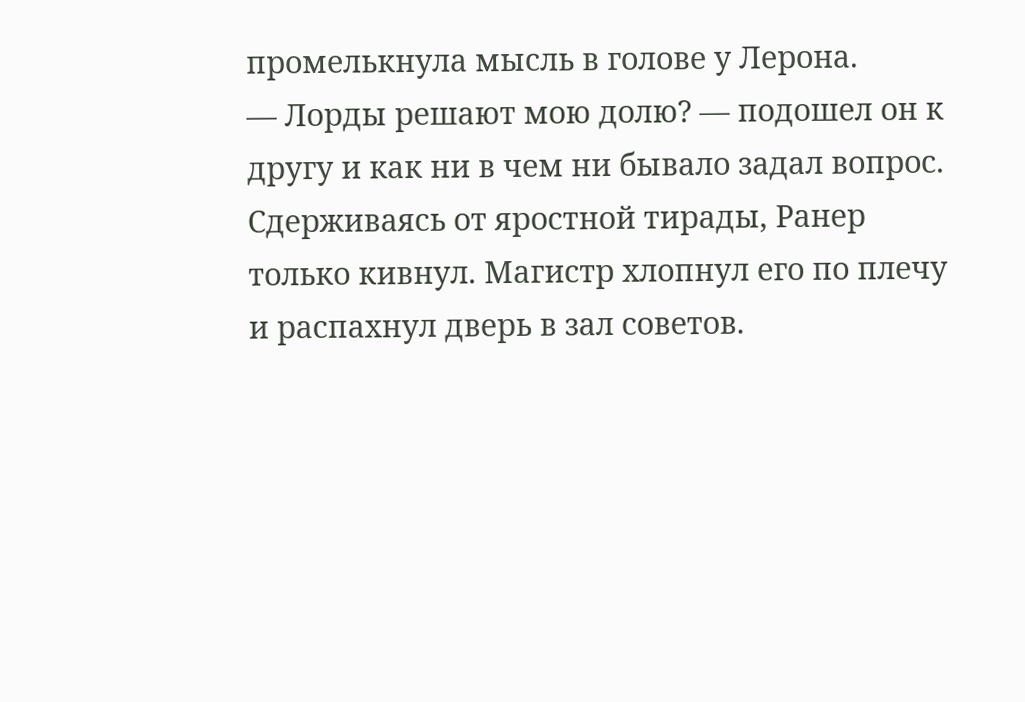промелькнула мысль в голове у Лерона.
— Лорды решают мою долю? — подошел он к другу и как ни в чем ни бывало задал вопрос.
Сдерживаясь от яростной тирады, Ранер только кивнул. Магистр хлопнул его по плечу и распахнул дверь в зал советов.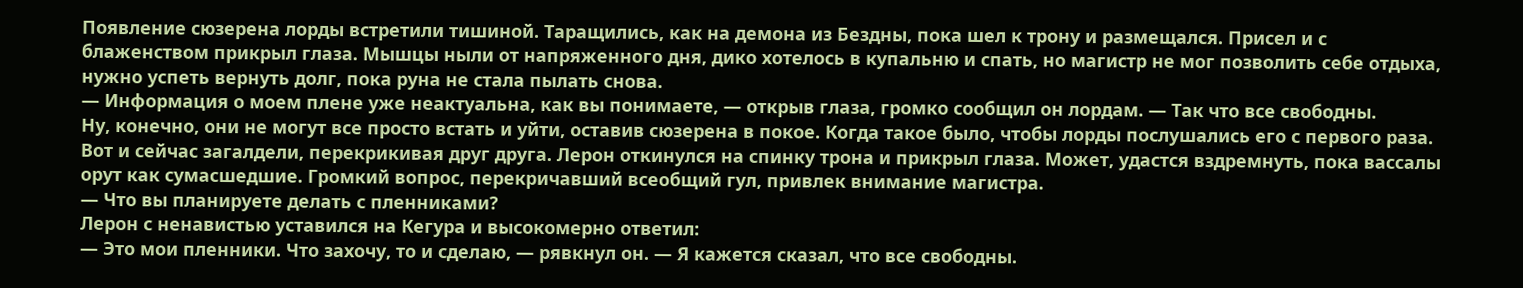Появление сюзерена лорды встретили тишиной. Таращились, как на демона из Бездны, пока шел к трону и размещался. Присел и с блаженством прикрыл глаза. Мышцы ныли от напряженного дня, дико хотелось в купальню и спать, но магистр не мог позволить себе отдыха, нужно успеть вернуть долг, пока руна не стала пылать снова.
— Информация о моем плене уже неактуальна, как вы понимаете, — открыв глаза, громко сообщил он лордам. — Так что все свободны.
Ну, конечно, они не могут все просто встать и уйти, оставив сюзерена в покое. Когда такое было, чтобы лорды послушались его с первого раза. Вот и сейчас загалдели, перекрикивая друг друга. Лерон откинулся на спинку трона и прикрыл глаза. Может, удастся вздремнуть, пока вассалы орут как сумасшедшие. Громкий вопрос, перекричавший всеобщий гул, привлек внимание магистра.
— Что вы планируете делать с пленниками?
Лерон с ненавистью уставился на Кегура и высокомерно ответил:
— Это мои пленники. Что захочу, то и сделаю, — рявкнул он. — Я кажется сказал, что все свободны.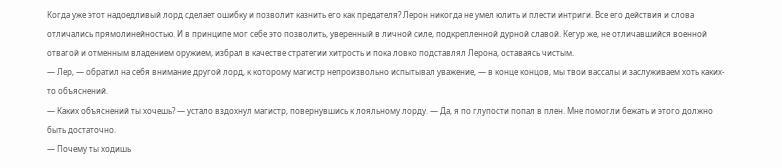Когда уже этот надоедливый лорд сделает ошибку и позволит казнить его как предателя? Лерон никогда не умел юлить и плести интриги. Все его действия и слова отличались прямолинейностью. И в принципе мог себе это позволить, уверенный в личной силе, подкрепленной дурной славой. Кегур же, не отличавшийся военной отвагой и отменным владением оружием, избрал в качестве стратегии хитрость и пока ловко подставлял Лерона, оставаясь чистым.
— Лер, — обратил на себя внимание другой лорд, к которому магистр непроизвольно испытывал уважение, — в конце концов, мы твои вассалы и заслуживаем хоть каких-то объяснений.
— Каких объяснений ты хочешь? — устало вздохнул магистр, повернувшись к лояльному лорду. — Да, я по глупости попал в плен. Мне помогли бежать и этого должно быть достаточно.
— Почему ты ходишь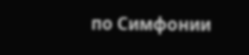по Симфонии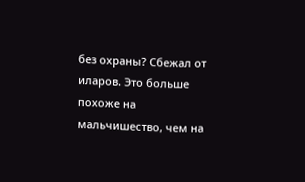без охраны? Сбежал от иларов. Это больше похоже на мальчишество, чем на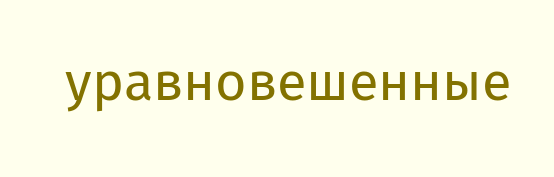уравновешенные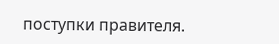поступки правителя.